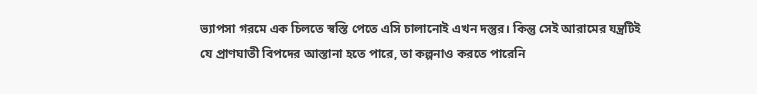ভ্যাপসা গরমে এক চিলতে স্বস্তি পেতে এসি চালানোই এখন দস্তুর। কিন্তু সেই আরামের যন্ত্রটিই যে প্রাণঘাতী বিপদের আস্তানা হতে পারে, তা কল্পনাও করতে পারেনি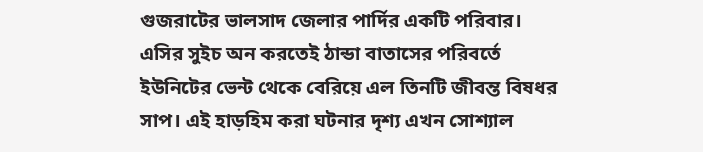গুজরাটের ভালসাদ জেলার পার্দির একটি পরিবার। এসির সুইচ অন করতেই ঠান্ডা বাতাসের পরিবর্তে ইউনিটের ভেন্ট থেকে বেরিয়ে এল তিনটি জীবন্ত বিষধর সাপ। এই হাড়হিম করা ঘটনার দৃশ্য এখন সোশ্যাল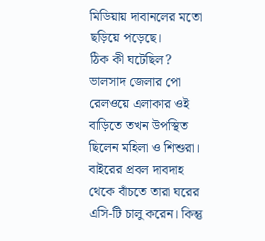মিডিয়ায় দাবানলের মতো ছড়িয়ে পড়েছে।
ঠিক কী ঘটেছিল?
ভালসাদ জেলার পো রেলওয়ে এলাকার ওই বাড়িতে তখন উপস্থিত ছিলেন মহিলা ও শিশুরা। বাইরের প্রবল দাবদাহ থেকে বাঁচতে তারা ঘরের এসি-টি চালু করেন। কিন্তু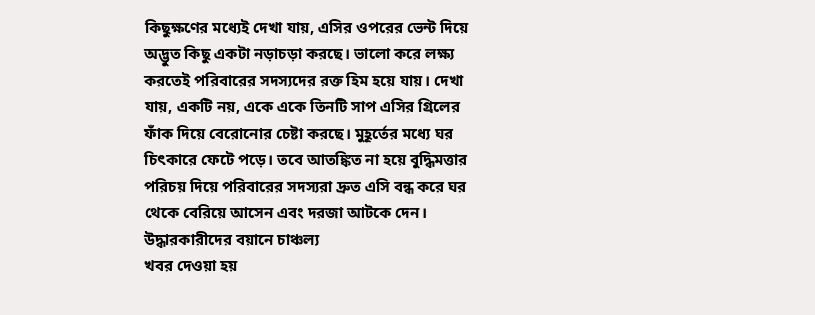কিছুক্ষণের মধ্যেই দেখা যায়, এসির ওপরের ভেন্ট দিয়ে অদ্ভুত কিছু একটা নড়াচড়া করছে। ভালো করে লক্ষ্য করতেই পরিবারের সদস্যদের রক্ত হিম হয়ে যায়। দেখা যায়, একটি নয়, একে একে তিনটি সাপ এসির গ্রিলের ফাঁক দিয়ে বেরোনোর চেষ্টা করছে। মুহূর্তের মধ্যে ঘর চিৎকারে ফেটে পড়ে। তবে আতঙ্কিত না হয়ে বুদ্ধিমত্তার পরিচয় দিয়ে পরিবারের সদস্যরা দ্রুত এসি বন্ধ করে ঘর থেকে বেরিয়ে আসেন এবং দরজা আটকে দেন।
উদ্ধারকারীদের বয়ানে চাঞ্চল্য
খবর দেওয়া হয়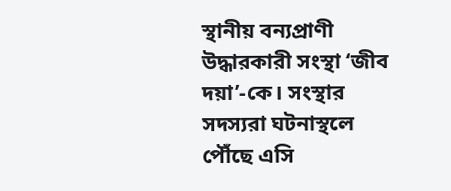স্থানীয় বন্যপ্রাণী উদ্ধারকারী সংস্থা ‘জীব দয়া’-কে। সংস্থার সদস্যরা ঘটনাস্থলে পৌঁছে এসি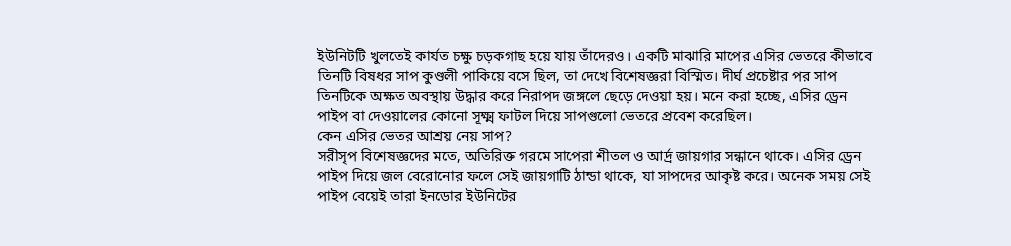ইউনিটটি খুলতেই কার্যত চক্ষু চড়কগাছ হয়ে যায় তাঁদেরও। একটি মাঝারি মাপের এসির ভেতরে কীভাবে তিনটি বিষধর সাপ কুণ্ডলী পাকিয়ে বসে ছিল, তা দেখে বিশেষজ্ঞরা বিস্মিত। দীর্ঘ প্রচেষ্টার পর সাপ তিনটিকে অক্ষত অবস্থায় উদ্ধার করে নিরাপদ জঙ্গলে ছেড়ে দেওয়া হয়। মনে করা হচ্ছে, এসির ড্রেন পাইপ বা দেওয়ালের কোনো সূক্ষ্ম ফাটল দিয়ে সাপগুলো ভেতরে প্রবেশ করেছিল।
কেন এসির ভেতর আশ্রয় নেয় সাপ?
সরীসৃপ বিশেষজ্ঞদের মতে, অতিরিক্ত গরমে সাপেরা শীতল ও আর্দ্র জায়গার সন্ধানে থাকে। এসির ড্রেন পাইপ দিয়ে জল বেরোনোর ফলে সেই জায়গাটি ঠান্ডা থাকে, যা সাপদের আকৃষ্ট করে। অনেক সময় সেই পাইপ বেয়েই তারা ইনডোর ইউনিটের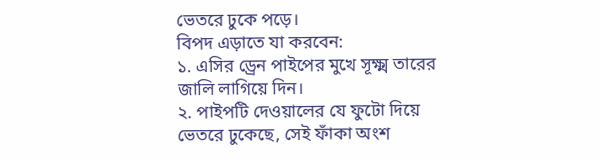ভেতরে ঢুকে পড়ে।
বিপদ এড়াতে যা করবেন:
১. এসির ড্রেন পাইপের মুখে সূক্ষ্ম তারের জালি লাগিয়ে দিন।
২. পাইপটি দেওয়ালের যে ফুটো দিয়ে ভেতরে ঢুকেছে, সেই ফাঁকা অংশ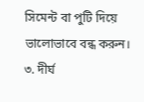সিমেন্ট বা পুটি দিয়ে ভালোভাবে বন্ধ করুন।
৩. দীর্ঘ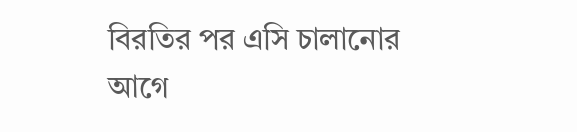বিরতির পর এসি চালানোর আগে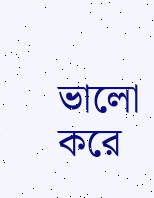ভালো করে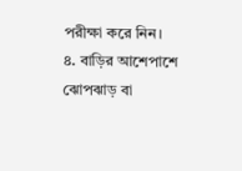পরীক্ষা করে নিন।
৪. বাড়ির আশেপাশে ঝোপঝাড় বা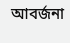আবর্জনা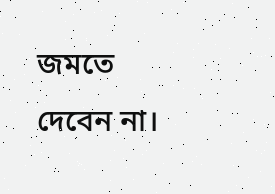জমতে দেবেন না।